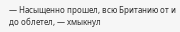— Насыщенно прошел, всю Британию от и до облетел, — хмыкнул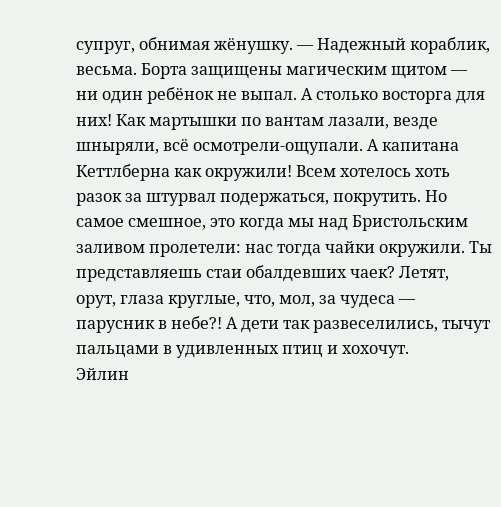супруг, обнимая жёнушку. — Надежный кораблик, весьма. Борта защищены магическим щитом — ни один ребёнок не выпал. А столько восторга для них! Как мартышки по вантам лазали, везде шныряли, всё осмотрели-ощупали. А капитана Кеттлберна как окружили! Всем хотелось хоть разок за штурвал подержаться, покрутить. Но самое смешное, это когда мы над Бристольским заливом пролетели: нас тогда чайки окружили. Ты представляешь стаи обалдевших чаек? Летят, орут, глаза круглые, что, мол, за чудеса — парусник в небе?! А дети так развеселились, тычут пальцами в удивленных птиц и хохочут.
Эйлин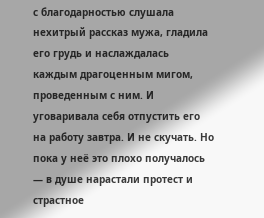с благодарностью слушала нехитрый рассказ мужа, гладила его грудь и наслаждалась каждым драгоценным мигом, проведенным с ним. И уговаривала себя отпустить его на работу завтра. И не скучать. Но пока у неё это плохо получалось — в душе нарастали протест и страстное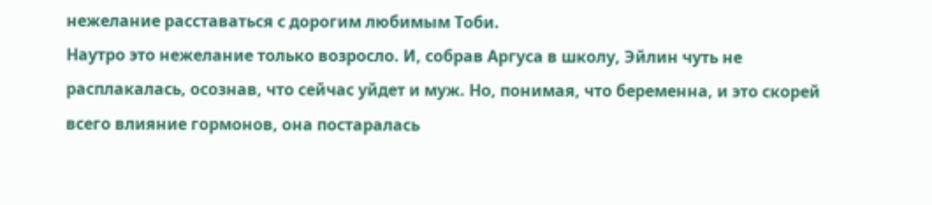нежелание расставаться с дорогим любимым Тоби.
Наутро это нежелание только возросло. И, собрав Аргуса в школу, Эйлин чуть не расплакалась, осознав, что сейчас уйдет и муж. Но, понимая, что беременна, и это скорей всего влияние гормонов, она постаралась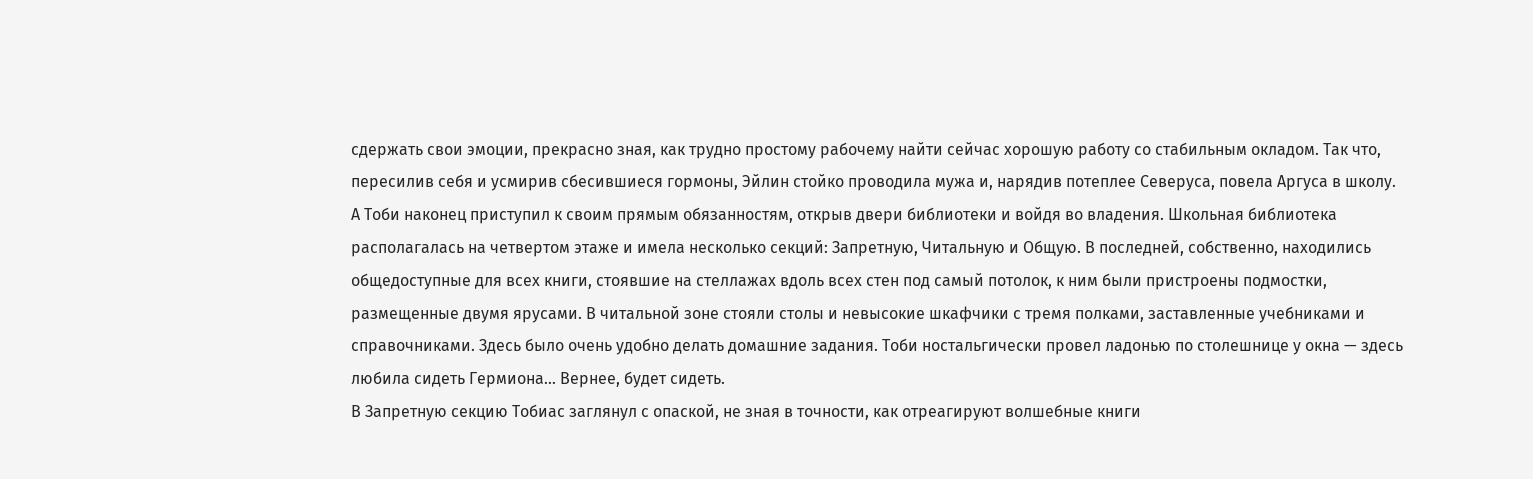сдержать свои эмоции, прекрасно зная, как трудно простому рабочему найти сейчас хорошую работу со стабильным окладом. Так что, пересилив себя и усмирив сбесившиеся гормоны, Эйлин стойко проводила мужа и, нарядив потеплее Северуса, повела Аргуса в школу.
А Тоби наконец приступил к своим прямым обязанностям, открыв двери библиотеки и войдя во владения. Школьная библиотека располагалась на четвертом этаже и имела несколько секций: Запретную, Читальную и Общую. В последней, собственно, находились общедоступные для всех книги, стоявшие на стеллажах вдоль всех стен под самый потолок, к ним были пристроены подмостки, размещенные двумя ярусами. В читальной зоне стояли столы и невысокие шкафчики с тремя полками, заставленные учебниками и справочниками. Здесь было очень удобно делать домашние задания. Тоби ностальгически провел ладонью по столешнице у окна — здесь любила сидеть Гермиона… Вернее, будет сидеть.
В Запретную секцию Тобиас заглянул с опаской, не зная в точности, как отреагируют волшебные книги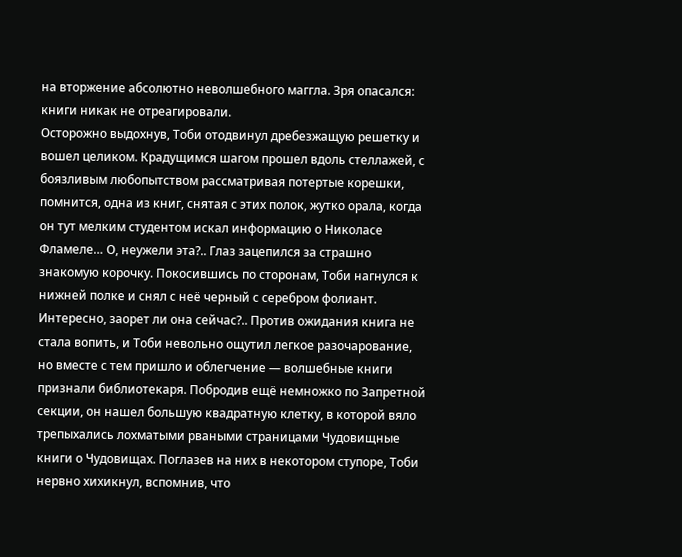на вторжение абсолютно неволшебного маггла. Зря опасался: книги никак не отреагировали.
Осторожно выдохнув, Тоби отодвинул дребезжащую решетку и вошел целиком. Крадущимся шагом прошел вдоль стеллажей, с боязливым любопытством рассматривая потертые корешки, помнится, одна из книг, снятая с этих полок, жутко орала, когда он тут мелким студентом искал информацию о Николасе Фламеле… О, неужели эта?.. Глаз зацепился за страшно знакомую корочку. Покосившись по сторонам, Тоби нагнулся к нижней полке и снял с неё черный с серебром фолиант. Интересно, заорет ли она сейчас?.. Против ожидания книга не стала вопить, и Тоби невольно ощутил легкое разочарование, но вместе с тем пришло и облегчение — волшебные книги признали библиотекаря. Побродив ещё немножко по Запретной секции, он нашел большую квадратную клетку, в которой вяло трепыхались лохматыми рваными страницами Чудовищные книги о Чудовищах. Поглазев на них в некотором ступоре, Тоби нервно хихикнул, вспомнив, что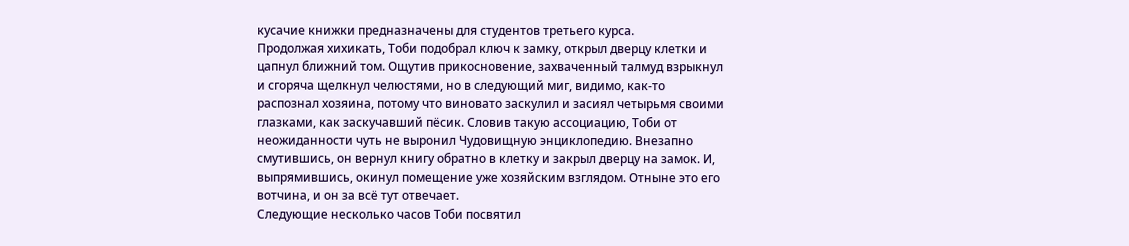кусачие книжки предназначены для студентов третьего курса.
Продолжая хихикать, Тоби подобрал ключ к замку, открыл дверцу клетки и цапнул ближний том. Ощутив прикосновение, захваченный талмуд взрыкнул и сгоряча щелкнул челюстями, но в следующий миг, видимо, как-то распознал хозяина, потому что виновато заскулил и засиял четырьмя своими глазками, как заскучавший пёсик. Словив такую ассоциацию, Тоби от неожиданности чуть не выронил Чудовищную энциклопедию. Внезапно смутившись, он вернул книгу обратно в клетку и закрыл дверцу на замок. И, выпрямившись, окинул помещение уже хозяйским взглядом. Отныне это его вотчина, и он за всё тут отвечает.
Следующие несколько часов Тоби посвятил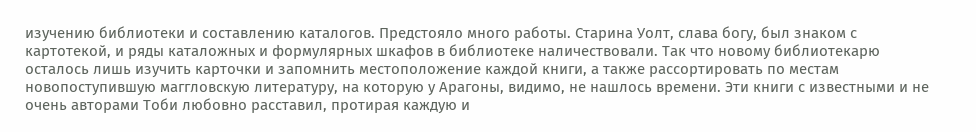изучению библиотеки и составлению каталогов. Предстояло много работы. Старина Уолт, слава богу, был знаком с картотекой, и ряды каталожных и формулярных шкафов в библиотеке наличествовали. Так что новому библиотекарю осталось лишь изучить карточки и запомнить местоположение каждой книги, а также рассортировать по местам новопоступившую маггловскую литературу, на которую у Арагоны, видимо, не нашлось времени. Эти книги с известными и не очень авторами Тоби любовно расставил, протирая каждую и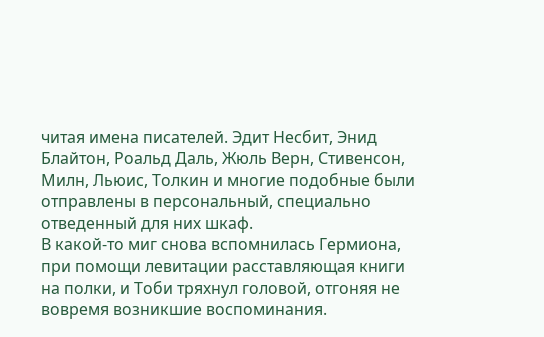читая имена писателей. Эдит Несбит, Энид Блайтон, Роальд Даль, Жюль Верн, Стивенсон, Милн, Льюис, Толкин и многие подобные были отправлены в персональный, специально отведенный для них шкаф.
В какой-то миг снова вспомнилась Гермиона, при помощи левитации расставляющая книги на полки, и Тоби тряхнул головой, отгоняя не вовремя возникшие воспоминания.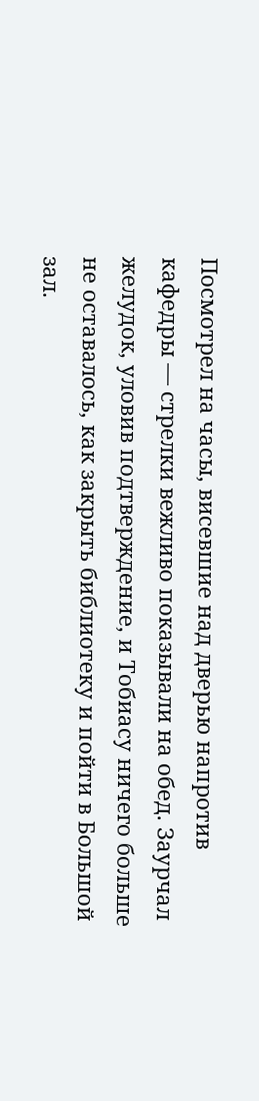Посмотрел на часы, висевшие над дверью напротив кафедры — стрелки вежливо показывали на обед. Заурчал желудок, уловив подтверждение, и Тобиасу ничего больше не оставалось, как закрыть библиотеку и пойти в Большой зал.